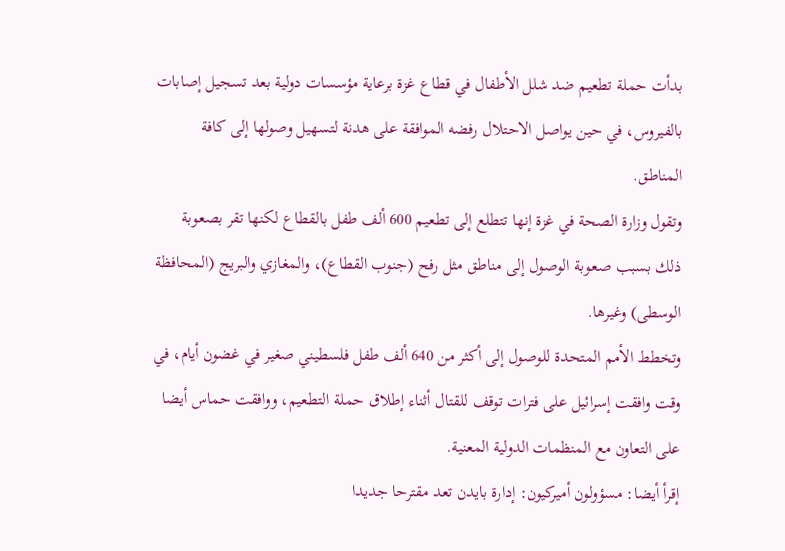بدأت حملة تطعيم ضد شلل الأطفال في قطاع غزة برعاية مؤسسات دولية بعد تسجيل إصابات بالفيروس، في حين يواصل الاحتلال رفضه الموافقة على هدنة لتسهيل وصولها إلى كافة المناطق.
وتقول وزارة الصحة في غزة إنها تتطلع إلى تطعيم 600 ألف طفل بالقطاع لكنها تقر بصعوبة ذلك بسبب صعوبة الوصول إلى مناطق مثل رفح (جنوب القطاع)، والمغازي والبريج (المحافظة الوسطى) وغيرها.
وتخطط الأمم المتحدة للوصول إلى أكثر من 640 ألف طفل فلسطيني صغير في غضون أيام، في وقت وافقت إسرائيل على فترات توقف للقتال أثناء إطلاق حملة التطعيم، ووافقت حماس أيضا على التعاون مع المنظمات الدولية المعنية.
إقرأ أيضا: مسؤولون أميركيون: إدارة بايدن تعد مقترحا جديدا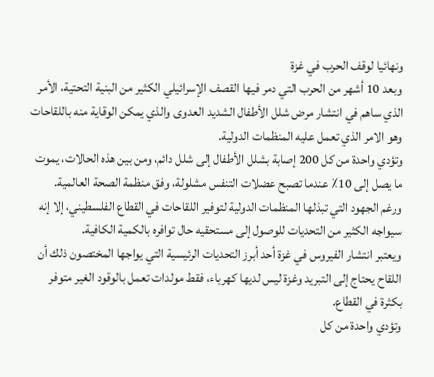ونهائيا لوقف الحرب في غزة
وبعد 10 أشهر من الحرب التي دمر فيها القصف الإسرائيلي الكثير من البنية التحتية، الأمر الذي ساهم في انتشار مرض شلل الأطفال الشديد العدوى والذي يمكن الوقاية منه باللقاحات وهو الامر الذي تعمل عليه المنظمات الدولية.
وتؤدي واحدة من كل 200 إصابة بشلل الأطفال إلى شلل دائم، ومن بين هذه الحالات، يموت ما يصل إلى 10٪ عندما تصبح عضلات التنفس مشلولة، وفق منظمة الصحة العالمية.
ورغم الجهود التي تبذلها المنظمات الدولية لتوفير اللقاحات في القطاع الفلسطيني، إلا إنه سيواجه الكثير من التحديات للوصول إلى مستحقيه حال توافره بالكمية الكافية.
ويعتبر انتشار الفيروس في غزة أحد أبرز التحديات الرئيسية التي يواجها المختصون ذلك أن اللقاح يحتاج إلى التبريد وغزة ليس لديها كهرباء، فقط مولدات تعمل بالوقود الغير متوفر بكثرة في القطاع.
وتؤدي واحدة من كل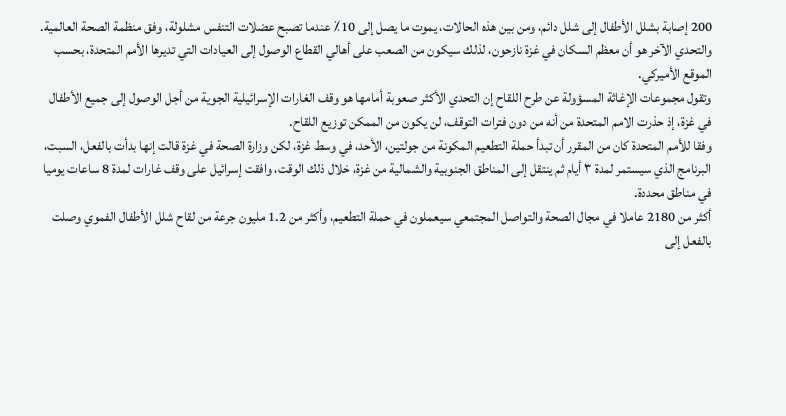200 إصابة بشلل الأطفال إلى شلل دائم، ومن بين هذه الحالات، يموت ما يصل إلى 10٪ عندما تصبح عضلات التنفس مشلولة، وفق منظمة الصحة العالمية.
والتحدي الآخر هو أن معظم السكان في غزة نازحون، لذلك سيكون من الصعب على أهالي القطاع الوصول إلى العيادات التي تديرها الأمم المتحدة، بحسب الموقع الأميركي.
وتقول مجموعات الإغاثة المسؤولة عن طرح اللقاح إن التحدي الأكثر صعوبة أمامها هو وقف الغارات الإسرائيلية الجوية من أجل الوصول إلى جميع الأطفال في غزة، إذ حذرت الامم المتحدة من أنه من دون فترات التوقف، لن يكون من الممكن توزيع اللقاح.
وفقا للأمم المتحدة كان من المقرر أن تبدأ حملة التطعيم المكونة من جولتين، الأحد، في وسط غزة، لكن وزارة الصحة في غزة قالت إنها بدأت بالفعل، السبت، البرنامج الذي سيستمر لمدة ٣ أيام ثم ينتقل إلى المناطق الجنوبية والشمالية من غزة، خلال ذلك الوقت، وافقت إسرائيل على وقف غارات لمدة 8 ساعات يوميا في مناطق محددة.
أكثر من 2180 عاملا في مجال الصحة والتواصل المجتمعي سيعملون في حملة التطعيم، وأكثر من 1.2 مليون جرعة من لقاح شلل الأطفال الفموي وصلت بالفعل إلى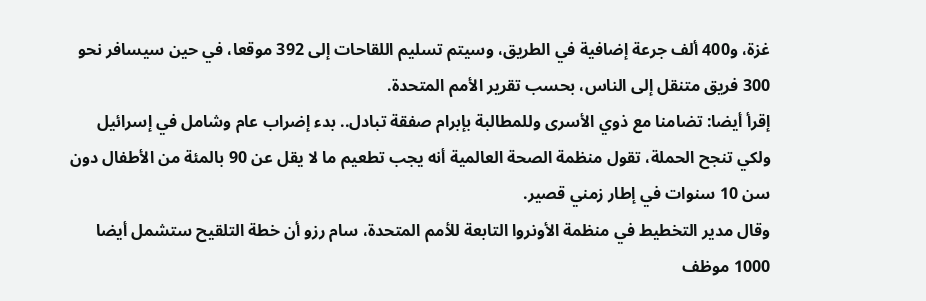غزة، و400 ألف جرعة إضافية في الطريق، وسيتم تسليم اللقاحات إلى 392 موقعا، في حين سيسافر نحو 300 فريق متنقل إلى الناس، بحسب تقرير الأمم المتحدة.
إقرأ أيضا: تضامنا مع ذوي الأسرى وللمطالبة بإبرام صفقة تبادل.. بدء إضراب عام وشامل في إسرائيل
ولكي تنجح الحملة، تقول منظمة الصحة العالمية أنه يجب تطعيم ما لا يقل عن 90 بالمئة من الأطفال دون سن 10 سنوات في إطار زمني قصير.
وقال مدير التخطيط في منظمة الأونروا التابعة للأمم المتحدة، سام رزو أن خطة التلقيح ستشمل أيضا 1000 موظف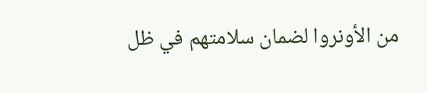من الأونروا لضمان سلامتهم في ظل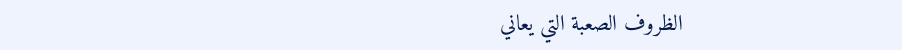الظروف الصعبة التي يعاني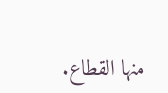منها القطاع.